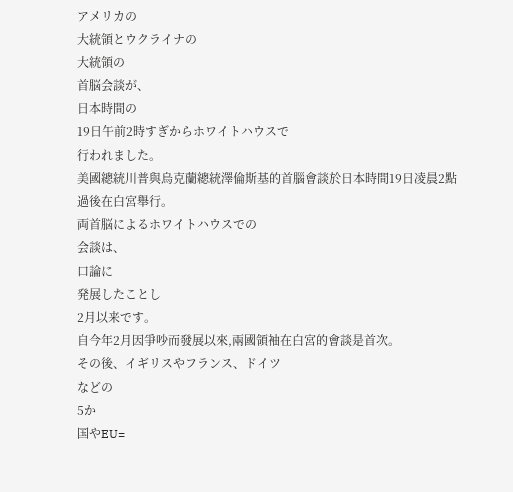アメリカの
大統領とウクライナの
大統領の
首脳会談が、
日本時間の
19日午前2時すぎからホワイトハウスで
行われました。
美國總統川普與烏克蘭總統澤倫斯基的首腦會談於日本時間19日凌晨2點過後在白宮舉行。
両首脳によるホワイトハウスでの
会談は、
口論に
発展したことし
2月以来です。
自今年2月因爭吵而發展以來,兩國領袖在白宮的會談是首次。
その後、イギリスやフランス、ドイツ
などの
5か
国やEU=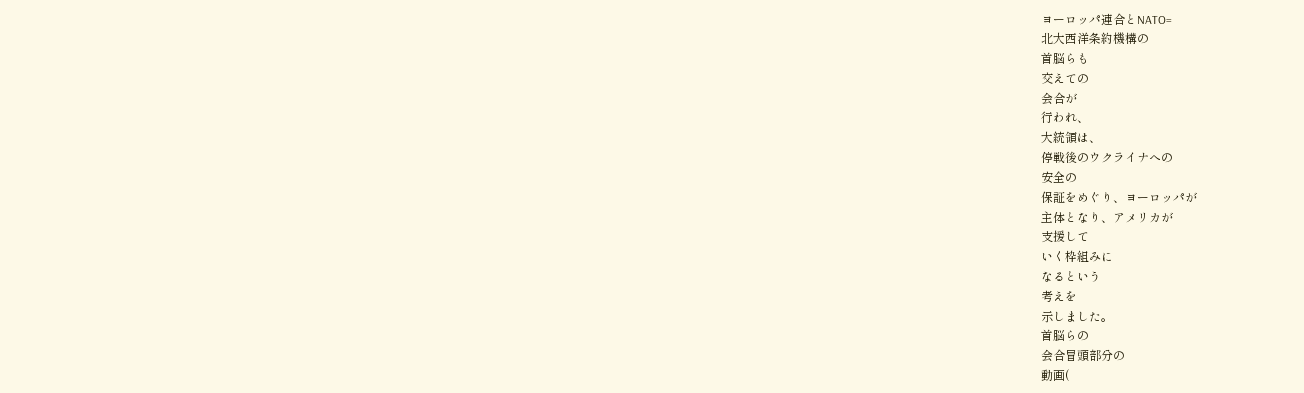ヨーロッパ連合とNATO=
北大西洋条約機構の
首脳らも
交えての
会合が
行われ、
大統領は、
停戦後のウクライナへの
安全の
保証をめぐり、ヨーロッパが
主体となり、アメリカが
支援して
いく枠組みに
なるという
考えを
示しました。
首脳らの
会合冒頭部分の
動画(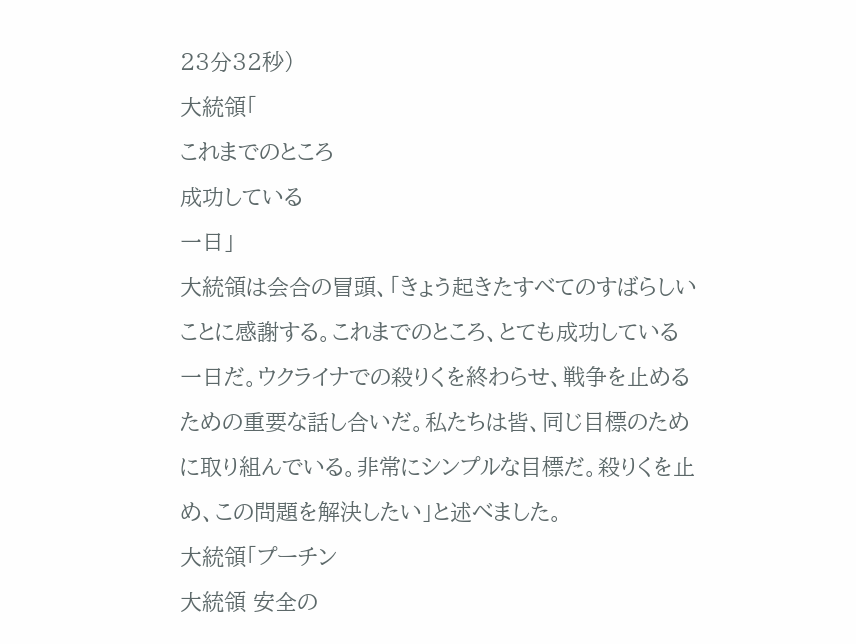23分32秒)
大統領「
これまでのところ
成功している
一日」
大統領は会合の冒頭、「きょう起きたすべてのすばらしいことに感謝する。これまでのところ、とても成功している一日だ。ウクライナでの殺りくを終わらせ、戦争を止めるための重要な話し合いだ。私たちは皆、同じ目標のために取り組んでいる。非常にシンプルな目標だ。殺りくを止め、この問題を解決したい」と述べました。
大統領「プーチン
大統領 安全の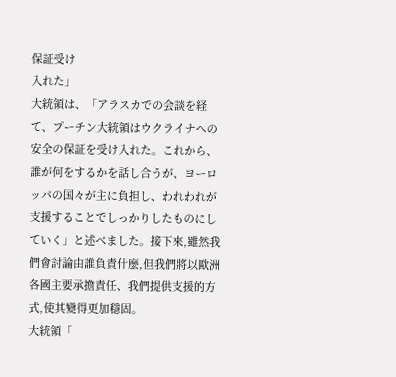保証受け
入れた」
大統領は、「アラスカでの会談を経て、プーチン大統領はウクライナへの安全の保証を受け入れた。これから、誰が何をするかを話し合うが、ヨーロッパの国々が主に負担し、われわれが支援することでしっかりしたものにしていく」と述べました。接下來,雖然我們會討論由誰負責什麼,但我們將以歐洲各國主要承擔責任、我們提供支援的方式,使其變得更加穩固。
大統領「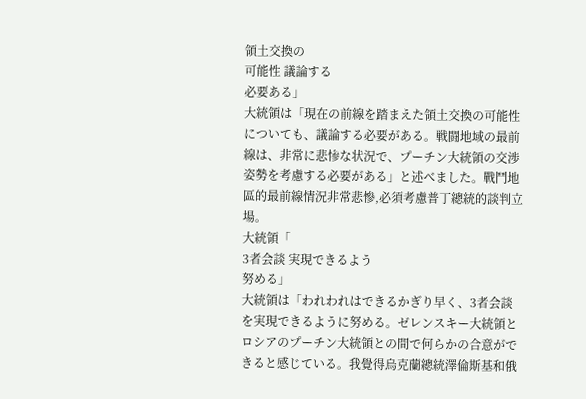領土交換の
可能性 議論する
必要ある」
大統領は「現在の前線を踏まえた領土交換の可能性についても、議論する必要がある。戦闘地域の最前線は、非常に悲惨な状況で、プーチン大統領の交渉姿勢を考慮する必要がある」と述べました。戰鬥地區的最前線情況非常悲慘,必須考慮普丁總統的談判立場。
大統領「
3者会談 実現できるよう
努める」
大統領は「われわれはできるかぎり早く、3者会談を実現できるように努める。ゼレンスキー大統領とロシアのプーチン大統領との間で何らかの合意ができると感じている。我覺得烏克蘭總統澤倫斯基和俄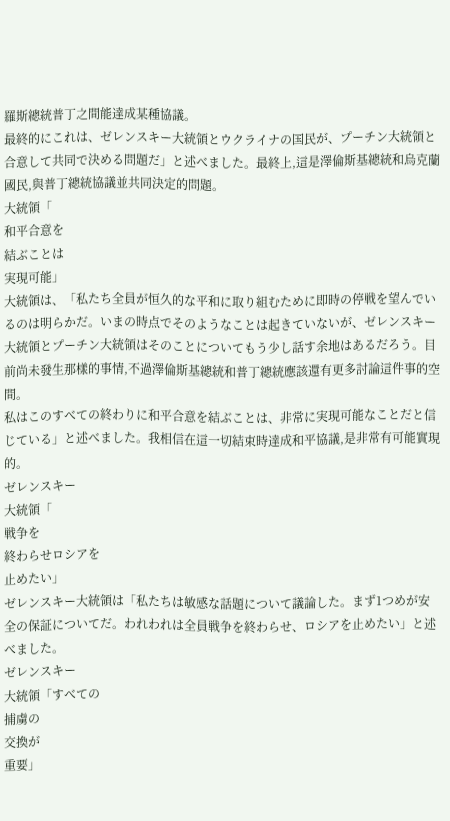羅斯總統普丁之間能達成某種協議。
最終的にこれは、ゼレンスキー大統領とウクライナの国民が、プーチン大統領と合意して共同で決める問題だ」と述べました。最終上,這是澤倫斯基總統和烏克蘭國民,與普丁總統協議並共同決定的問題。
大統領「
和平合意を
結ぶことは
実現可能」
大統領は、「私たち全員が恒久的な平和に取り組むために即時の停戦を望んでいるのは明らかだ。いまの時点でそのようなことは起きていないが、ゼレンスキー大統領とプーチン大統領はそのことについてもう少し話す余地はあるだろう。目前尚未發生那樣的事情,不過澤倫斯基總統和普丁總統應該還有更多討論這件事的空間。
私はこのすべての終わりに和平合意を結ぶことは、非常に実現可能なことだと信じている」と述べました。我相信在這一切結束時達成和平協議,是非常有可能實現的。
ゼレンスキー
大統領「
戦争を
終わらせロシアを
止めたい」
ゼレンスキー大統領は「私たちは敏感な話題について議論した。まず1つめが安全の保証についてだ。われわれは全員戦争を終わらせ、ロシアを止めたい」と述べました。
ゼレンスキー
大統領「すべての
捕虜の
交換が
重要」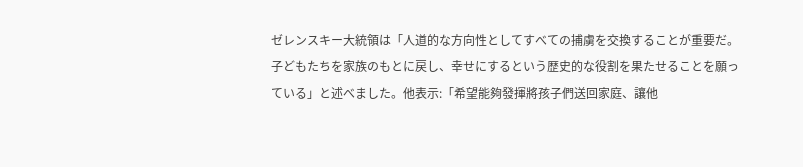ゼレンスキー大統領は「人道的な方向性としてすべての捕虜を交換することが重要だ。子どもたちを家族のもとに戻し、幸せにするという歴史的な役割を果たせることを願っている」と述べました。他表示:「希望能夠發揮將孩子們送回家庭、讓他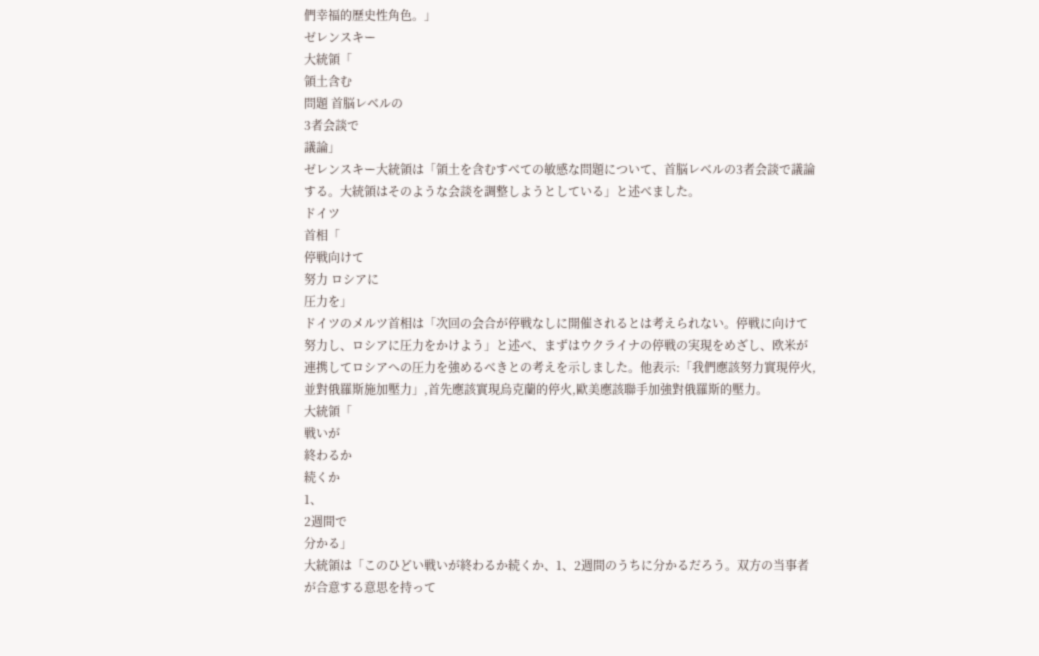們幸福的歷史性角色。」
ゼレンスキー
大統領「
領土含む
問題 首脳レベルの
3者会談で
議論」
ゼレンスキー大統領は「領土を含むすべての敏感な問題について、首脳レベルの3者会談で議論する。大統領はそのような会談を調整しようとしている」と述べました。
ドイツ
首相「
停戦向けて
努力 ロシアに
圧力を」
ドイツのメルツ首相は「次回の会合が停戦なしに開催されるとは考えられない。停戦に向けて努力し、ロシアに圧力をかけよう」と述べ、まずはウクライナの停戦の実現をめざし、欧米が連携してロシアへの圧力を強めるべきとの考えを示しました。他表示:「我們應該努力實現停火,並對俄羅斯施加壓力」,首先應該實現烏克蘭的停火,歐美應該聯手加強對俄羅斯的壓力。
大統領「
戦いが
終わるか
続くか
1、
2週間で
分かる」
大統領は「このひどい戦いが終わるか続くか、1、2週間のうちに分かるだろう。双方の当事者が合意する意思を持って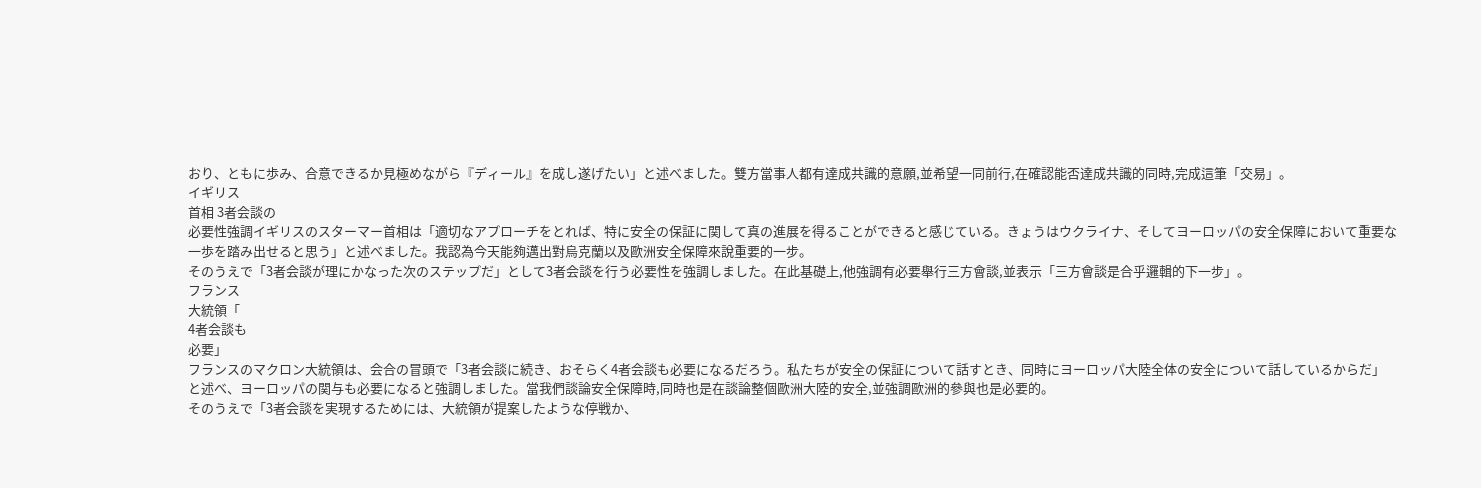おり、ともに歩み、合意できるか見極めながら『ディール』を成し遂げたい」と述べました。雙方當事人都有達成共識的意願,並希望一同前行,在確認能否達成共識的同時,完成這筆「交易」。
イギリス
首相 3者会談の
必要性強調イギリスのスターマー首相は「適切なアプローチをとれば、特に安全の保証に関して真の進展を得ることができると感じている。きょうはウクライナ、そしてヨーロッパの安全保障において重要な一歩を踏み出せると思う」と述べました。我認為今天能夠邁出對烏克蘭以及歐洲安全保障來說重要的一步。
そのうえで「3者会談が理にかなった次のステップだ」として3者会談を行う必要性を強調しました。在此基礎上,他強調有必要舉行三方會談,並表示「三方會談是合乎邏輯的下一步」。
フランス
大統領「
4者会談も
必要」
フランスのマクロン大統領は、会合の冒頭で「3者会談に続き、おそらく4者会談も必要になるだろう。私たちが安全の保証について話すとき、同時にヨーロッパ大陸全体の安全について話しているからだ」と述べ、ヨーロッパの関与も必要になると強調しました。當我們談論安全保障時,同時也是在談論整個歐洲大陸的安全,並強調歐洲的參與也是必要的。
そのうえで「3者会談を実現するためには、大統領が提案したような停戦か、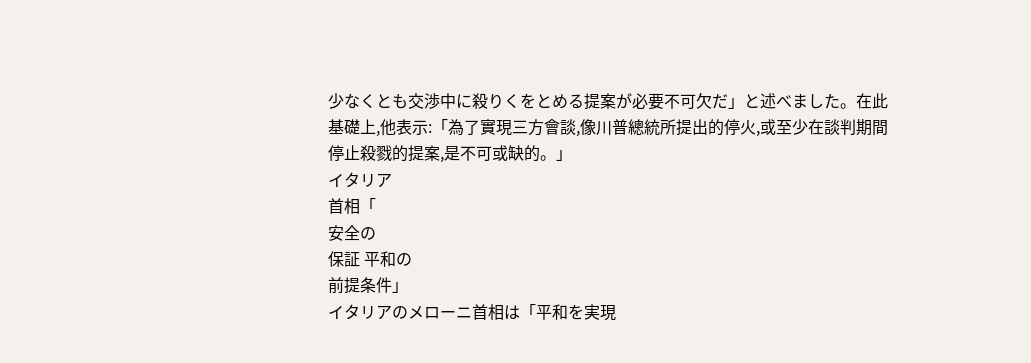少なくとも交渉中に殺りくをとめる提案が必要不可欠だ」と述べました。在此基礎上,他表示:「為了實現三方會談,像川普總統所提出的停火,或至少在談判期間停止殺戮的提案,是不可或缺的。」
イタリア
首相「
安全の
保証 平和の
前提条件」
イタリアのメローニ首相は「平和を実現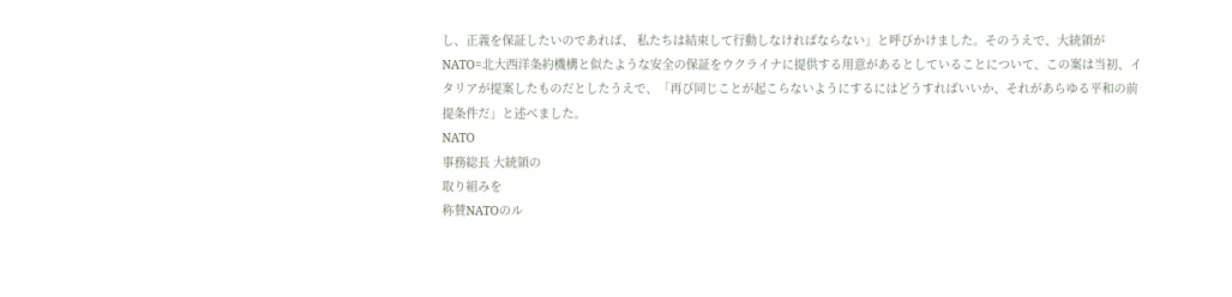し、正義を保証したいのであれば、 私たちは結束して行動しなければならない」と呼びかけました。そのうえで、大統領がNATO=北大西洋条約機構と似たような安全の保証をウクライナに提供する用意があるとしていることについて、この案は当初、イタリアが提案したものだとしたうえで、「再び同じことが起こらないようにするにはどうすればいいか、それがあらゆる平和の前提条件だ」と述べました。
NATO
事務総長 大統領の
取り組みを
称賛NATOのル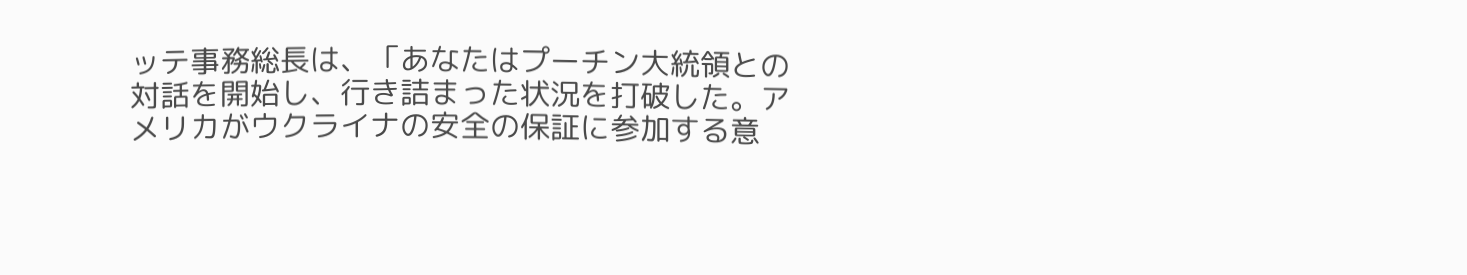ッテ事務総長は、「あなたはプーチン大統領との対話を開始し、行き詰まった状況を打破した。アメリカがウクライナの安全の保証に参加する意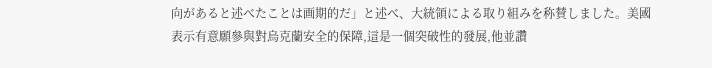向があると述べたことは画期的だ」と述べ、大統領による取り組みを称賛しました。美國表示有意願參與對烏克蘭安全的保障,這是一個突破性的發展,他並讚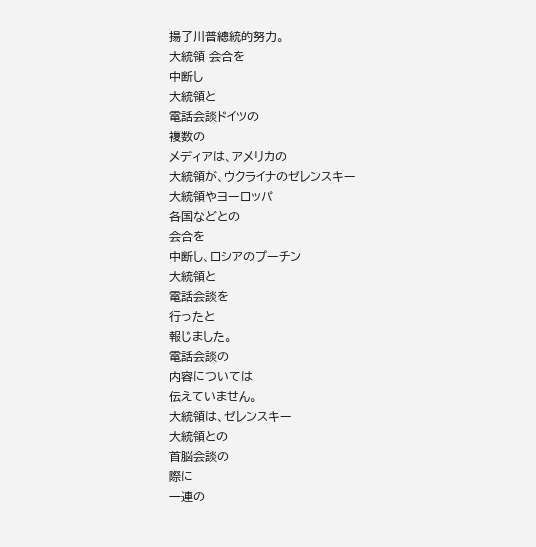揚了川普總統的努力。
大統領 会合を
中断し
大統領と
電話会談ドイツの
複数の
メディアは、アメリカの
大統領が、ウクライナのゼレンスキー
大統領やヨーロッパ
各国などとの
会合を
中断し、ロシアのプーチン
大統領と
電話会談を
行ったと
報じました。
電話会談の
内容については
伝えていません。
大統領は、ゼレンスキー
大統領との
首脳会談の
際に
一連の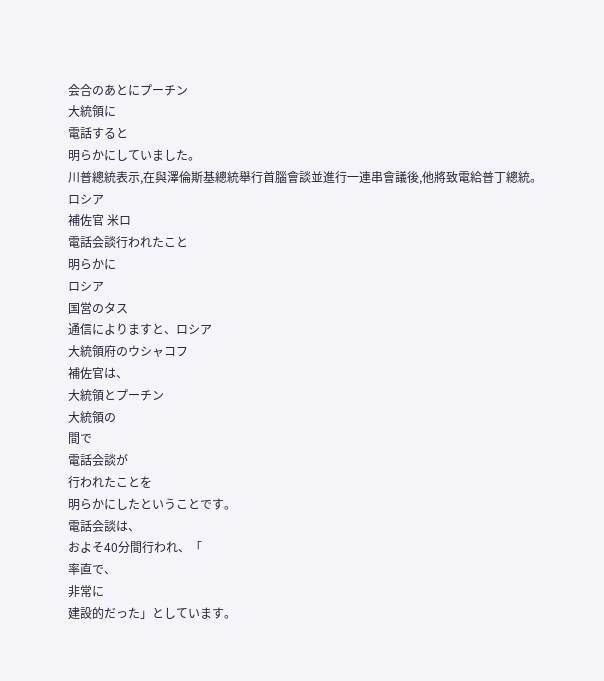会合のあとにプーチン
大統領に
電話すると
明らかにしていました。
川普總統表示,在與澤倫斯基總統舉行首腦會談並進行一連串會議後,他將致電給普丁總統。
ロシア
補佐官 米ロ
電話会談行われたこと
明らかに
ロシア
国営のタス
通信によりますと、ロシア
大統領府のウシャコフ
補佐官は、
大統領とプーチン
大統領の
間で
電話会談が
行われたことを
明らかにしたということです。
電話会談は、
およそ40分間行われ、「
率直で、
非常に
建設的だった」としています。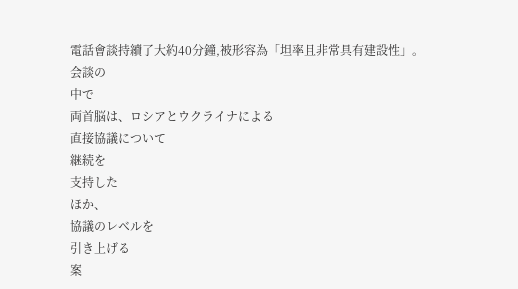電話會談持續了大約40分鐘,被形容為「坦率且非常具有建設性」。
会談の
中で
両首脳は、ロシアとウクライナによる
直接協議について
継続を
支持した
ほか、
協議のレベルを
引き上げる
案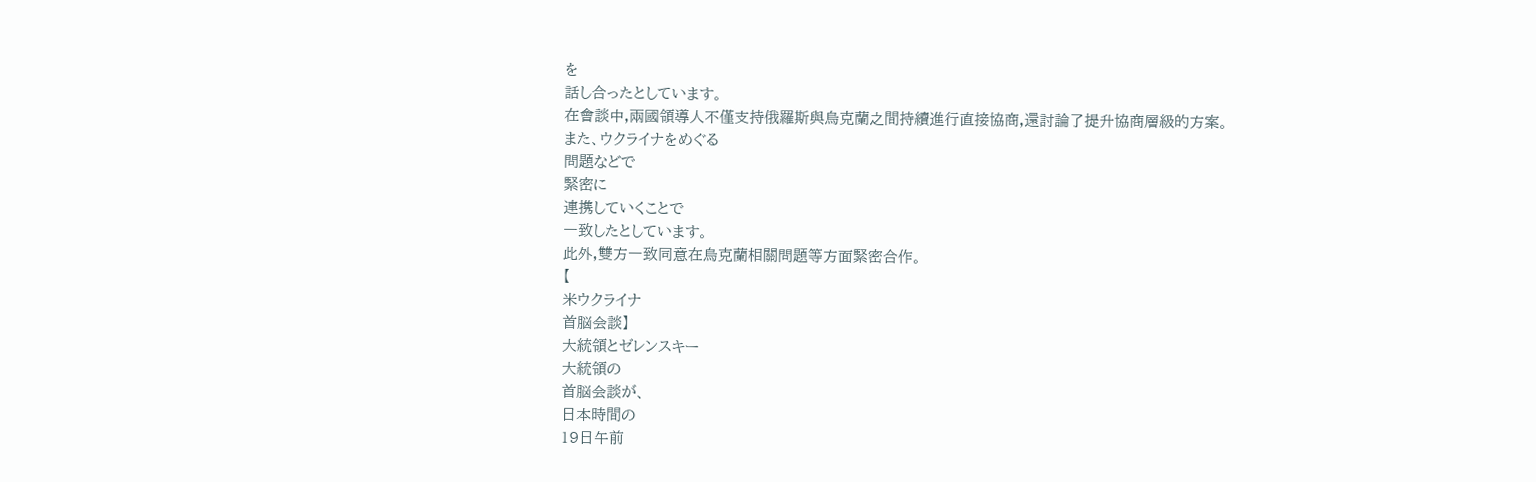を
話し合ったとしています。
在會談中,兩國領導人不僅支持俄羅斯與烏克蘭之間持續進行直接協商,還討論了提升協商層級的方案。
また、ウクライナをめぐる
問題などで
緊密に
連携していくことで
一致したとしています。
此外,雙方一致同意在烏克蘭相關問題等方面緊密合作。
【
米ウクライナ
首脳会談】
大統領とゼレンスキー
大統領の
首脳会談が、
日本時間の
19日午前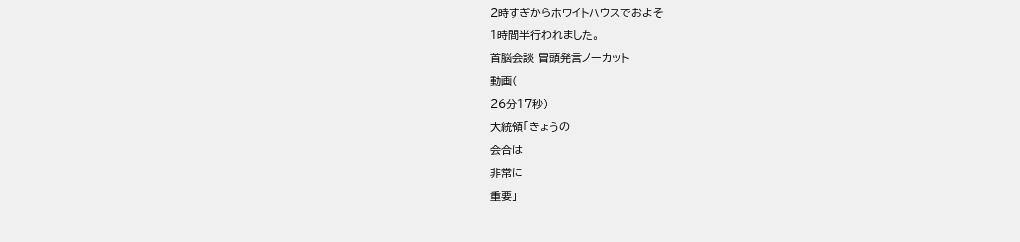2時すぎからホワイトハウスでおよそ
1時間半行われました。
首脳会談 冒頭発言ノーカット
動画(
26分17秒)
大統領「きょうの
会合は
非常に
重要」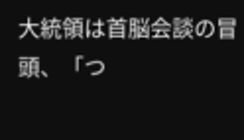大統領は首脳会談の冒頭、「つ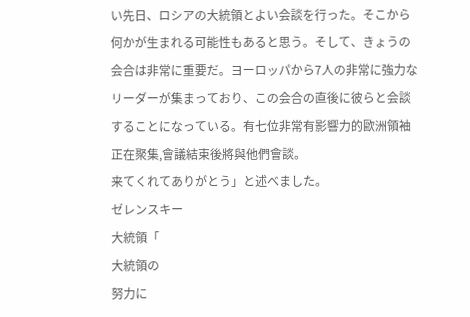い先日、ロシアの大統領とよい会談を行った。そこから何かが生まれる可能性もあると思う。そして、きょうの会合は非常に重要だ。ヨーロッパから7人の非常に強力なリーダーが集まっており、この会合の直後に彼らと会談することになっている。有七位非常有影響力的歐洲領袖正在聚集,會議結束後將與他們會談。
来てくれてありがとう」と述べました。
ゼレンスキー
大統領「
大統領の
努力に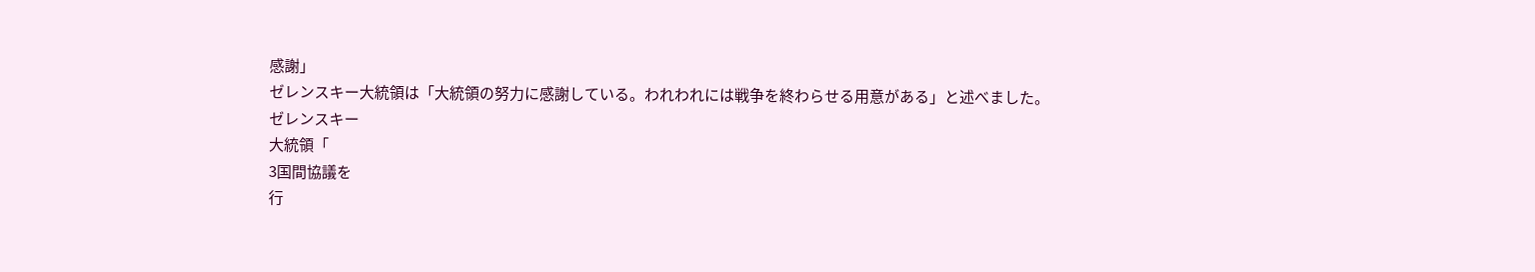感謝」
ゼレンスキー大統領は「大統領の努力に感謝している。われわれには戦争を終わらせる用意がある」と述べました。
ゼレンスキー
大統領「
3国間協議を
行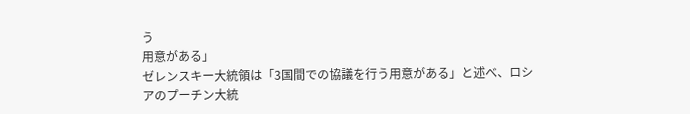う
用意がある」
ゼレンスキー大統領は「3国間での協議を行う用意がある」と述べ、ロシアのプーチン大統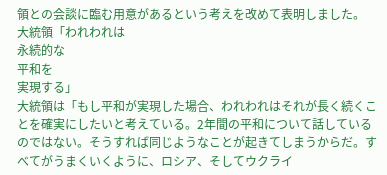領との会談に臨む用意があるという考えを改めて表明しました。
大統領「われわれは
永続的な
平和を
実現する」
大統領は「もし平和が実現した場合、われわれはそれが長く続くことを確実にしたいと考えている。2年間の平和について話しているのではない。そうすれば同じようなことが起きてしまうからだ。すべてがうまくいくように、ロシア、そしてウクライ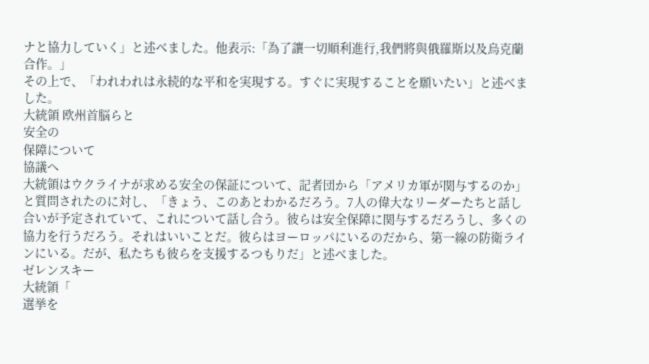ナと協力していく」と述べました。他表示:「為了讓一切順利進行,我們將與俄羅斯以及烏克蘭合作。」
その上で、「われわれは永続的な平和を実現する。すぐに実現することを願いたい」と述べました。
大統領 欧州首脳らと
安全の
保障について
協議へ
大統領はウクライナが求める安全の保証について、記者団から「アメリカ軍が関与するのか」と質問されたのに対し、「きょう、このあとわかるだろう。7人の偉大なリーダーたちと話し合いが予定されていて、これについて話し合う。彼らは安全保障に関与するだろうし、多くの協力を行うだろう。それはいいことだ。彼らはヨーロッパにいるのだから、第一線の防衛ラインにいる。だが、私たちも彼らを支援するつもりだ」と述べました。
ゼレンスキー
大統領「
選挙を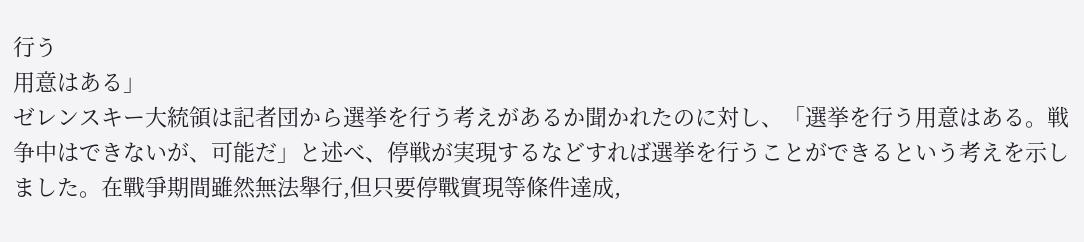行う
用意はある」
ゼレンスキー大統領は記者団から選挙を行う考えがあるか聞かれたのに対し、「選挙を行う用意はある。戦争中はできないが、可能だ」と述べ、停戦が実現するなどすれば選挙を行うことができるという考えを示しました。在戰爭期間雖然無法舉行,但只要停戰實現等條件達成,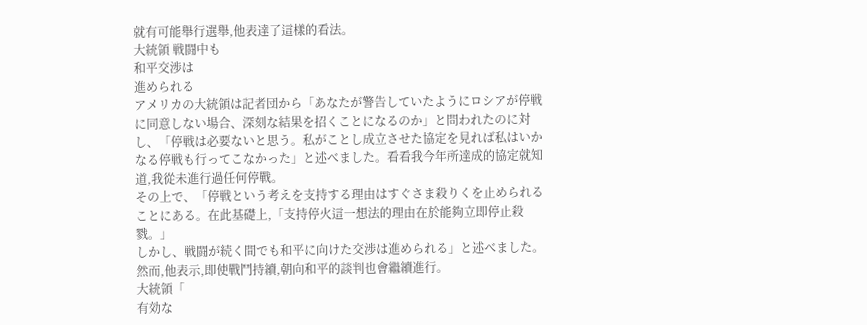就有可能舉行選舉,他表達了這樣的看法。
大統領 戦闘中も
和平交渉は
進められる
アメリカの大統領は記者団から「あなたが警告していたようにロシアが停戦に同意しない場合、深刻な結果を招くことになるのか」と問われたのに対し、「停戦は必要ないと思う。私がことし成立させた協定を見れば私はいかなる停戦も行ってこなかった」と述べました。看看我今年所達成的協定就知道,我從未進行過任何停戰。
その上で、「停戦という考えを支持する理由はすぐさま殺りくを止められることにある。在此基礎上,「支持停火這一想法的理由在於能夠立即停止殺戮。」
しかし、戦闘が続く間でも和平に向けた交渉は進められる」と述べました。然而,他表示,即使戰鬥持續,朝向和平的談判也會繼續進行。
大統領「
有効な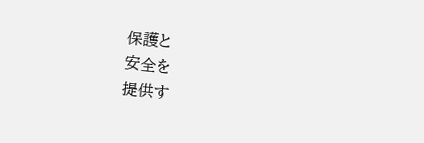保護と
安全を
提供す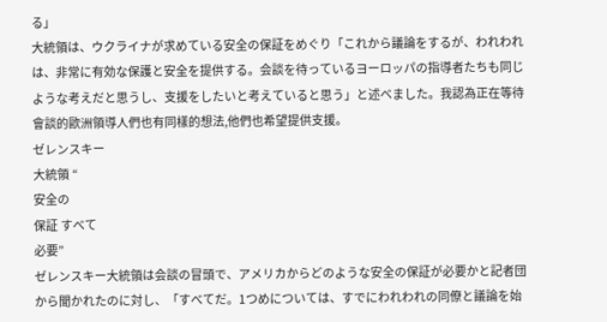る」
大統領は、ウクライナが求めている安全の保証をめぐり「これから議論をするが、われわれは、非常に有効な保護と安全を提供する。会談を待っているヨーロッパの指導者たちも同じような考えだと思うし、支援をしたいと考えていると思う」と述べました。我認為正在等待會談的歐洲領導人們也有同樣的想法,他們也希望提供支援。
ゼレンスキー
大統領 “
安全の
保証 すべて
必要”
ゼレンスキー大統領は会談の冒頭で、アメリカからどのような安全の保証が必要かと記者団から聞かれたのに対し、「すべてだ。1つめについては、すでにわれわれの同僚と議論を始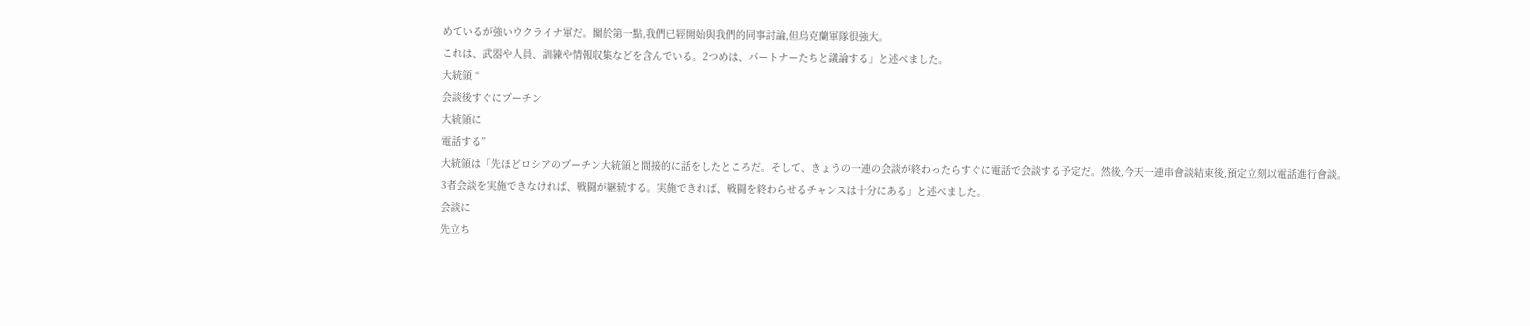めているが強いウクライナ軍だ。關於第一點,我們已經開始與我們的同事討論,但烏克蘭軍隊很強大。
これは、武器や人員、訓練や情報収集などを含んでいる。2つめは、パートナーたちと議論する」と述べました。
大統領 “
会談後すぐにプーチン
大統領に
電話する”
大統領は「先ほどロシアのプーチン大統領と間接的に話をしたところだ。そして、きょうの一連の会談が終わったらすぐに電話で会談する予定だ。然後,今天一連串會談結束後,預定立刻以電話進行會談。
3者会談を実施できなければ、戦闘が継続する。実施できれば、戦闘を終わらせるチャンスは十分にある」と述べました。
会談に
先立ち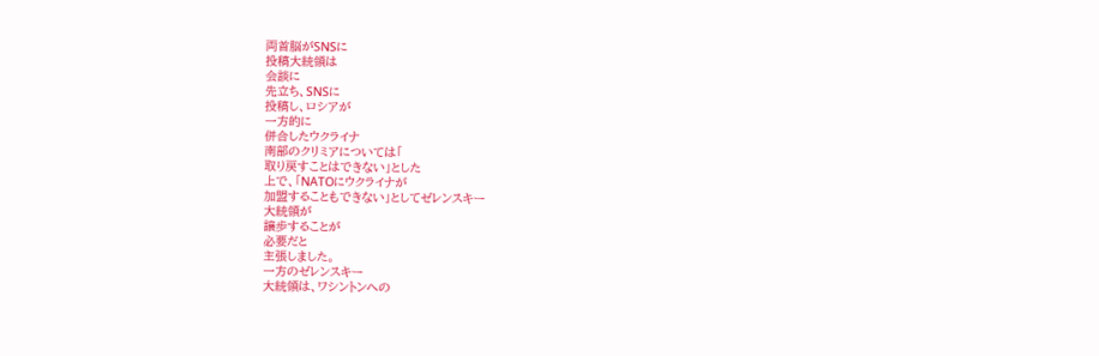両首脳がSNSに
投稿大統領は
会談に
先立ち、SNSに
投稿し、ロシアが
一方的に
併合したウクライナ
南部のクリミアについては「
取り戻すことはできない」とした
上で、「NATOにウクライナが
加盟することもできない」としてゼレンスキー
大統領が
譲歩することが
必要だと
主張しました。
一方のゼレンスキー
大統領は、ワシントンへの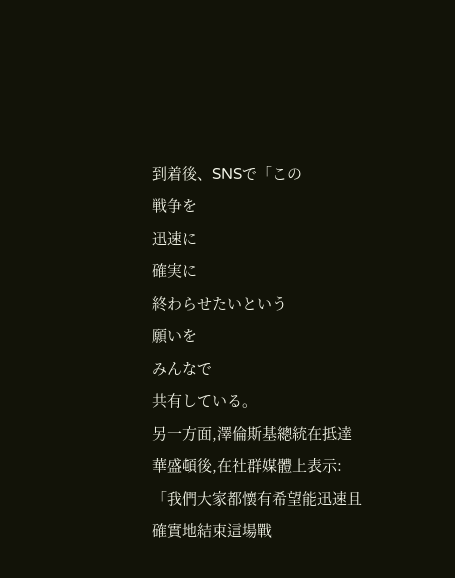到着後、SNSで「この
戦争を
迅速に
確実に
終わらせたいという
願いを
みんなで
共有している。
另一方面,澤倫斯基總統在抵達華盛頓後,在社群媒體上表示:「我們大家都懷有希望能迅速且確實地結束這場戰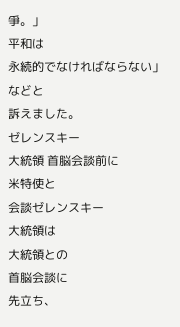爭。」
平和は
永続的でなければならない」などと
訴えました。
ゼレンスキー
大統領 首脳会談前に
米特使と
会談ゼレンスキー
大統領は
大統領との
首脳会談に
先立ち、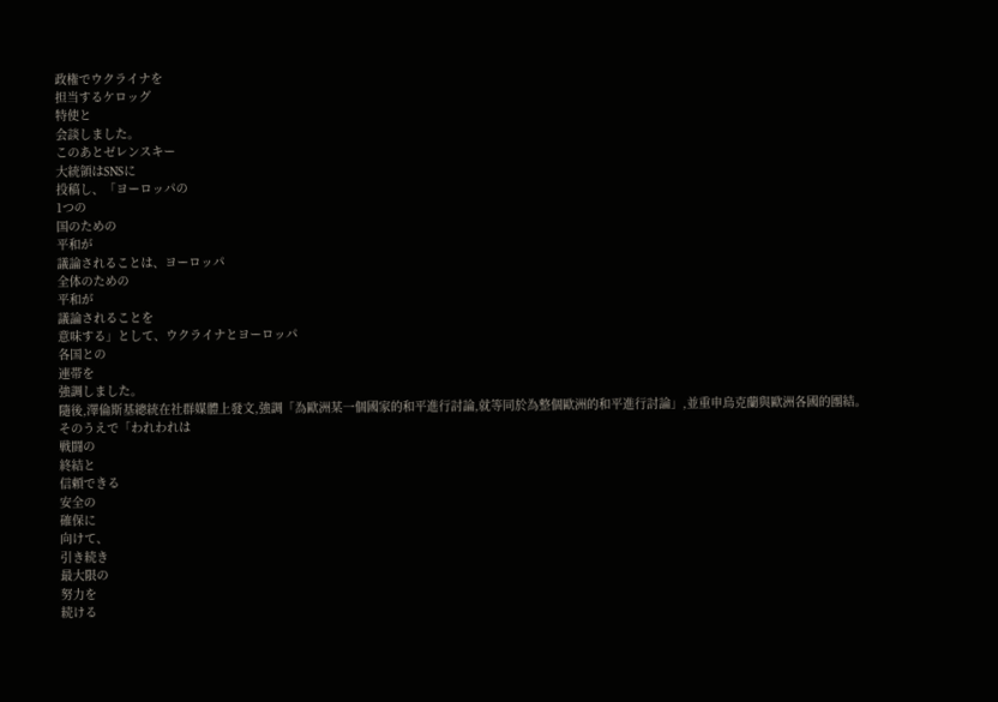政権でウクライナを
担当するケロッグ
特使と
会談しました。
このあとゼレンスキー
大統領はSNSに
投稿し、「ヨーロッパの
1つの
国のための
平和が
議論されることは、ヨーロッパ
全体のための
平和が
議論されることを
意味する」として、ウクライナとヨーロッパ
各国との
連帯を
強調しました。
隨後,澤倫斯基總統在社群媒體上發文,強調「為歐洲某一個國家的和平進行討論,就等同於為整個歐洲的和平進行討論」,並重申烏克蘭與歐洲各國的團結。
そのうえで「われわれは
戦闘の
終結と
信頼できる
安全の
確保に
向けて、
引き続き
最大限の
努力を
続ける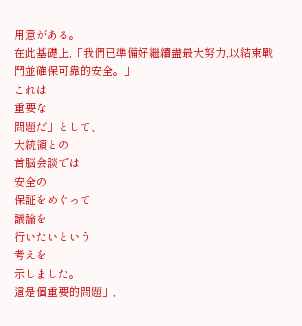用意がある。
在此基礎上,「我們已準備好繼續盡最大努力,以結束戰鬥並確保可靠的安全。」
これは
重要な
問題だ」として、
大統領との
首脳会談では
安全の
保証をめぐって
議論を
行いたいという
考えを
示しました。
這是個重要的問題」,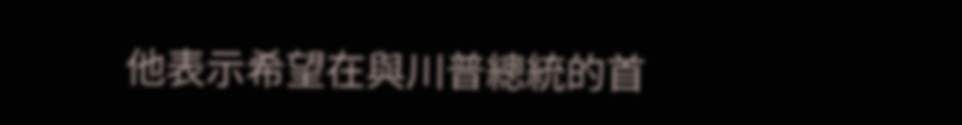他表示希望在與川普總統的首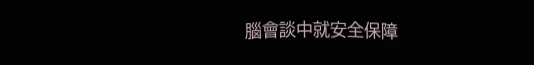腦會談中就安全保障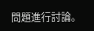問題進行討論。